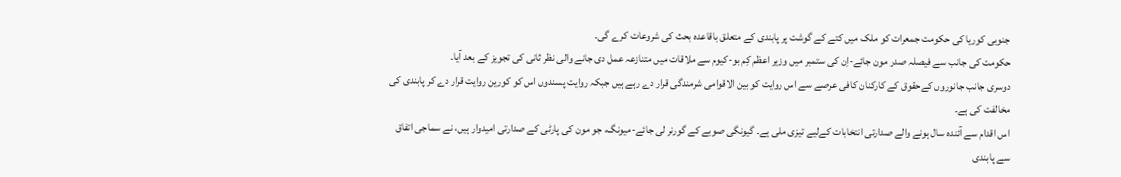جنوبی کوریا کی حکومت جمعرات کو ملک میں کتے کے گوشت پر پابندی کے متعلق باقاعدہ بحث کی شروعات کرے گی۔
حکومت کی جانب سے فیصلہ صدر مون جائے-اِن کی ستمبر میں وزیر اعظم کِم بو-کیوم سے ملاقات میں متنازعہ عمل دی جانے والی نظر ثانی کی تجویز کے بعد آیا۔
دوسری جانب جانوروں کےحقوق کے کارکنان کافی عرصے سے اس روایت کو بین الاقوامی شرمندگی قرار دے رہے ہیں جبکہ روایت پسندوں اس کو کورین روایت قرار دے کر پابندی کی مخالفت کی ہے۔
اس اقدام سے آئندہ سال ہونے والے صدارتی انتخابات کےلیے تیزی ملی ہے۔ گیونگی صوبے کے گورنر لی جائے-میونگ، جو مون کی پارٹی کے صدارتی امیدوار ہیں، نے سماجی اتفاق سے پابندی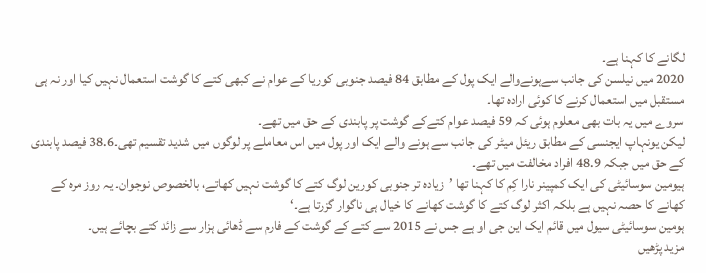لگانے کا کہنا ہے۔
2020 میں نیلسن کی جانب سےہونےوالے ایک پول کے مطابق 84 فیصد جنوبی کوریا کے عوام نے کبھی کتے کا گوشت استعمال نہیں کیا اور نہ ہی مستقبل میں استعمال کرنے کا کوئی ارادہ تھا۔
سروے میں یہ بات بھی معلوم ہوئی کہ 59 فیصد عوام کتےکے گوشت پر پابندی کے حق میں تھے۔
لیکن یونہاپ ایجنسی کے مطابق ریئل میٹر کی جانب سے ہونے والے ایک اور پول میں اس معاملے پر لوگوں میں شدید تقسیم تھی۔38.6 فیصد پابندی کے حق میں جبکہ 48.9 افراد مخالفت میں تھے۔
ہیومین سوسائیٹی کی ایک کمپینر نارا کِم کا کہنا تھا ’زیادہ تر جنوبی کورین لوگ کتے کا گوشت نہیں کھاتے، بالخصوص نوجوان۔ یہ روز مرہ کے کھانے کا حصہ نہیں ہے بلکہ اکثر لوگ کتے کا گوشت کھانے کا خیال ہی ناگوار گزرتا ہے۔‘
ہومین سوسائیٹی سیول میں قائم ایک این جی او ہے جس نے 2015 سے کتے کے گوشت کے فارم سے ڈھائی ہزار سے زائد کتے بچائے ہیں۔
مزید پڑھیں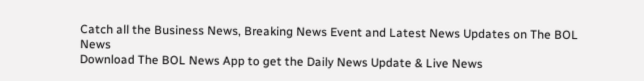Catch all the Business News, Breaking News Event and Latest News Updates on The BOL News
Download The BOL News App to get the Daily News Update & Live News